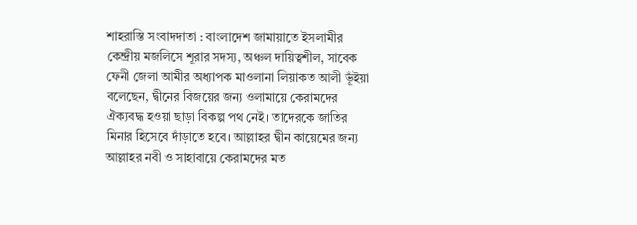শাহরাস্তি সংবাদদাতা : বাংলাদেশ জামায়াতে ইসলামীর কেন্দ্রীয় মজলিসে শূরার সদস্য, অঞ্চল দায়িত্বশীল, সাবেক ফেনী জেলা আমীর অধ্যাপক মাওলানা লিয়াকত আলী ভূঁইয়া বলেছেন, দ্বীনের বিজয়ের জন্য ওলামায়ে কেরামদের ঐক্যবদ্ধ হওয়া ছাড়া বিকল্প পথ নেই। তাদেরকে জাতির মিনার হিসেবে দাঁড়াতে হবে। আল্লাহর দ্বীন কায়েমের জন্য আল্লাহর নবী ও সাহাবায়ে কেরামদের মত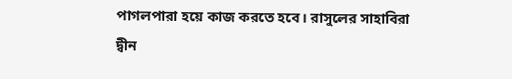পাগলপারা হয়ে কাজ করতে হবে। রাসুলের সাহাবিরা দ্বীন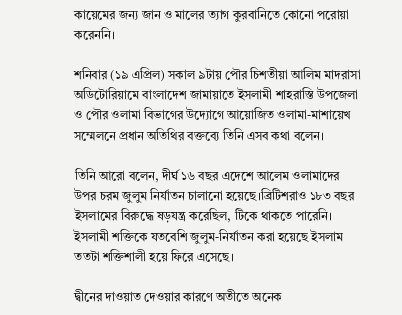কায়েমের জন্য জান ও মালের ত্যাগ কুরবানিতে কোনো পরোয়া করেননি।

শনিবার (১৯ এপ্রিল) সকাল ৯টায় পৌর চিশতীয়া আলিম মাদরাসা অডিটোরিয়ামে বাংলাদেশ জামায়াতে ইসলামী শাহরাস্তি উপজেলা ও পৌর ওলামা বিভাগের উদ্যোগে আয়োজিত ওলামা-মাশায়েখ সম্মেলনে প্রধান অতিথির বক্তব্যে তিনি এসব কথা বলেন।

তিনি আরো বলেন, দীর্ঘ ১৬ বছর এদেশে আলেম ওলামাদের উপর চরম জুলুম নির্যাতন চালানো হয়েছে।ব্রিটিশরাও ১৮৩ বছর ইসলামের বিরুদ্ধে ষড়যন্ত্র করেছিল, টিকে থাকতে পারেনি। ইসলামী শক্তিকে যতবেশি জুলুম-নির্যাতন করা হয়েছে ইসলাম ততটা শক্তিশালী হয়ে ফিরে এসেছে।

দ্বীনের দাওয়াত দেওয়ার কারণে অতীতে অনেক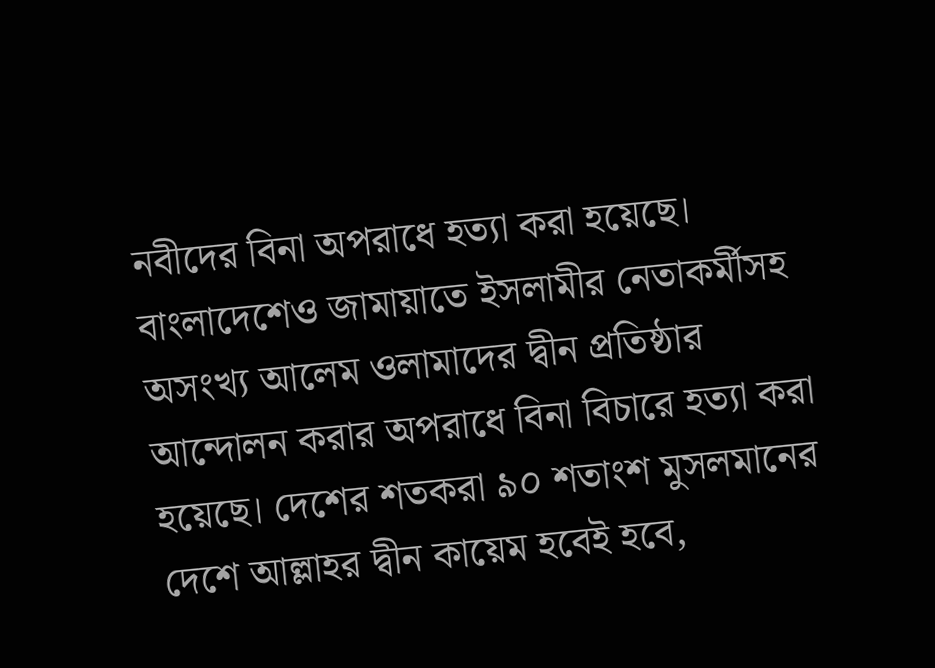নবীদের বিনা অপরাধে হত্যা করা হয়েছে। বাংলাদেশেও জামায়াতে ইসলামীর নেতাকর্মীসহ অসংখ্য আলেম ওলামাদের দ্বীন প্রতিষ্ঠার আন্দোলন করার অপরাধে বিনা বিচারে হত্যা করা হয়েছে। দেশের শতকরা ৯০ শতাংশ মুসলমানের দেশে আল্লাহর দ্বীন কায়েম হবেই হবে,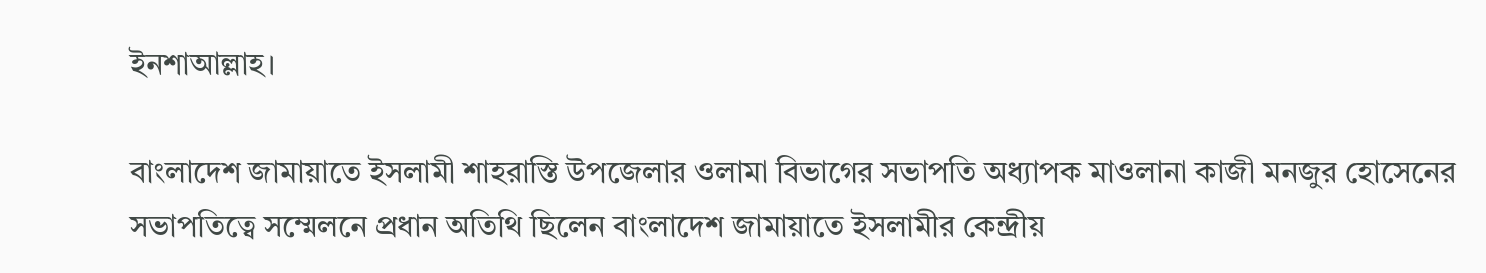ইনশাআল্লাহ।

বাংলাদেশ জামায়াতে ইসলামী শাহরাস্তি উপজেলার ওলামা বিভাগের সভাপতি অধ্যাপক মাওলানা কাজী মনজুর হোসেনের সভাপতিত্বে সম্মেলনে প্রধান অতিথি ছিলেন বাংলাদেশ জামায়াতে ইসলামীর কেন্দ্রীয়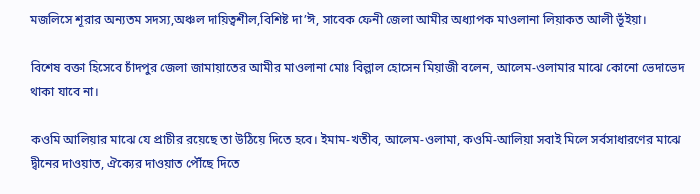মজলিসে শূরার অন্যতম সদস্য,অঞ্চল দায়িত্বশীল,বিশিষ্ট দা’ঈ, সাবেক ফেনী জেলা আমীর অধ্যাপক মাওলানা লিয়াকত আলী ভূঁইয়া।

বিশেষ বক্তা হিসেবে চাঁদপুর জেলা জামায়াতের আমীর মাওলানা মোঃ বিল্লাল হোসেন মিয়াজী বলেন, আলেম-ওলামার মাঝে কোনো ভেদাভেদ থাকা যাবে না।

কওমি আলিয়ার মাঝে যে প্রাচীর রয়েছে তা উঠিয়ে দিতে হবে। ইমাম-খতীব, আলেম-ওলামা, কওমি-আলিয়া সবাই মিলে সর্বসাধারণের মাঝে দ্বীনের দাওয়াত, ঐক্যের দাওয়াত পৌঁছে দিতে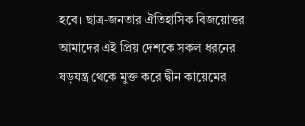হবে। ছাত্র-জনতার ঐতিহাসিক বিজয়োত্তর আমাদের এই প্রিয় দেশকে সকল ধরনের ষড়যন্ত্র থেকে মুক্ত করে দ্বীন কায়েমের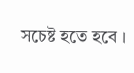সচেষ্ট হতে হবে ।